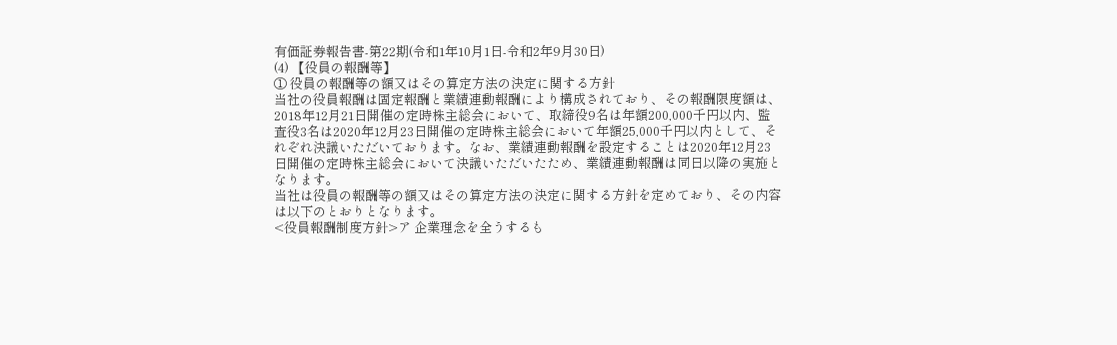有価証券報告書-第22期(令和1年10月1日-令和2年9月30日)
(4) 【役員の報酬等】
① 役員の報酬等の額又はその算定方法の決定に関する方針
当社の役員報酬は固定報酬と業績連動報酬により構成されており、その報酬限度額は、2018年12月21日開催の定時株主総会において、取締役9名は年額200,000千円以内、監査役3名は2020年12月23日開催の定時株主総会において年額25,000千円以内として、それぞれ決議いただいております。なお、業績連動報酬を設定することは2020年12月23日開催の定時株主総会において決議いただいたため、業績連動報酬は同日以降の実施となります。
当社は役員の報酬等の額又はその算定方法の決定に関する方針を定めており、その内容は以下のとおりとなります。
<役員報酬制度方針>ア 企業理念を全うするも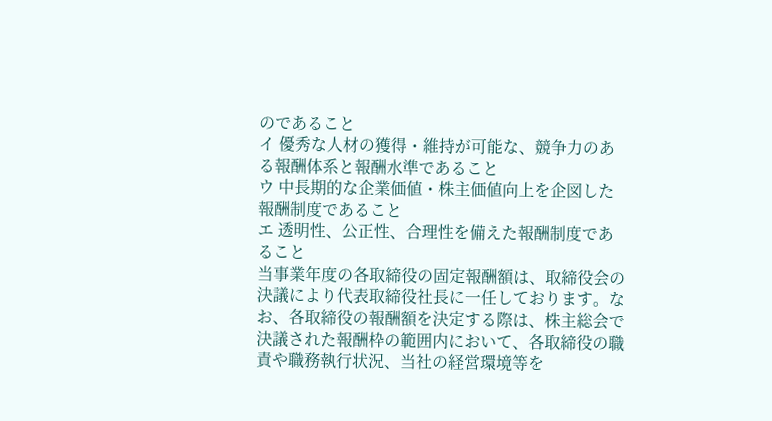のであること
イ 優秀な人材の獲得・維持が可能な、競争力のある報酬体系と報酬水準であること
ウ 中長期的な企業価値・株主価値向上を企図した報酬制度であること
エ 透明性、公正性、合理性を備えた報酬制度であること
当事業年度の各取締役の固定報酬額は、取締役会の決議により代表取締役社長に一任しております。なお、各取締役の報酬額を決定する際は、株主総会で決議された報酬枠の範囲内において、各取締役の職責や職務執行状況、当社の経営環境等を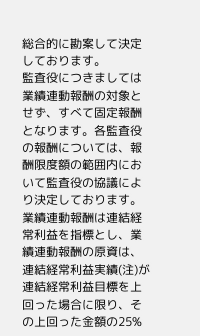総合的に勘案して決定しております。
監査役につきましては業績連動報酬の対象とせず、すべて固定報酬となります。各監査役の報酬については、報酬限度額の範囲内において監査役の協議により決定しております。
業績連動報酬は連結経常利益を指標とし、業績連動報酬の原資は、連結経常利益実績(注)が連結経常利益目標を上回った場合に限り、その上回った金額の25%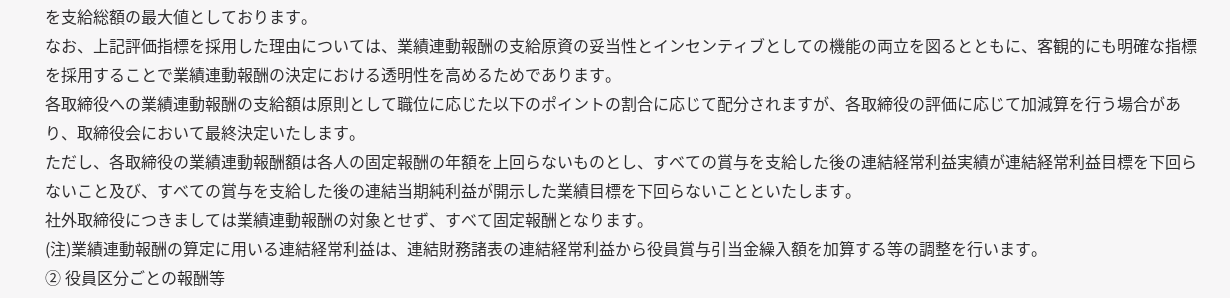を支給総額の最大値としております。
なお、上記評価指標を採用した理由については、業績連動報酬の支給原資の妥当性とインセンティブとしての機能の両立を図るとともに、客観的にも明確な指標を採用することで業績連動報酬の決定における透明性を高めるためであります。
各取締役への業績連動報酬の支給額は原則として職位に応じた以下のポイントの割合に応じて配分されますが、各取締役の評価に応じて加減算を行う場合があり、取締役会において最終決定いたします。
ただし、各取締役の業績連動報酬額は各人の固定報酬の年額を上回らないものとし、すべての賞与を支給した後の連結経常利益実績が連結経常利益目標を下回らないこと及び、すべての賞与を支給した後の連結当期純利益が開示した業績目標を下回らないことといたします。
社外取締役につきましては業績連動報酬の対象とせず、すべて固定報酬となります。
(注)業績連動報酬の算定に用いる連結経常利益は、連結財務諸表の連結経常利益から役員賞与引当金繰入額を加算する等の調整を行います。
② 役員区分ごとの報酬等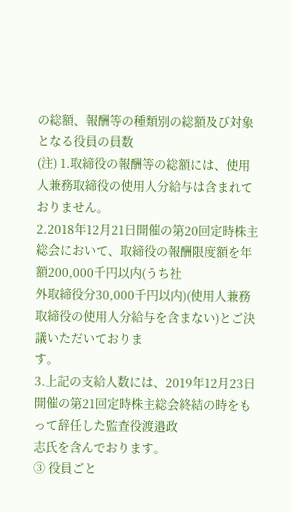の総額、報酬等の種類別の総額及び対象となる役員の員数
(注) 1.取締役の報酬等の総額には、使用人兼務取締役の使用人分給与は含まれておりません。
2.2018年12月21日開催の第20回定時株主総会において、取締役の報酬限度額を年額200,000千円以内(うち社
外取締役分30,000千円以内)(使用人兼務取締役の使用人分給与を含まない)とご決議いただいておりま
す。
3.上記の支給人数には、2019年12月23日開催の第21回定時株主総会終結の時をもって辞任した監査役渡邉政
志氏を含んでおります。
③ 役員ごと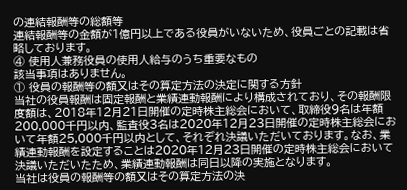の連結報酬等の総額等
連結報酬等の金額が1億円以上である役員がいないため、役員ごとの記載は省略しております。
④ 使用人兼務役員の使用人給与のうち重要なもの
該当事項はありません。
① 役員の報酬等の額又はその算定方法の決定に関する方針
当社の役員報酬は固定報酬と業績連動報酬により構成されており、その報酬限度額は、2018年12月21日開催の定時株主総会において、取締役9名は年額200,000千円以内、監査役3名は2020年12月23日開催の定時株主総会において年額25,000千円以内として、それぞれ決議いただいております。なお、業績連動報酬を設定することは2020年12月23日開催の定時株主総会において決議いただいたため、業績連動報酬は同日以降の実施となります。
当社は役員の報酬等の額又はその算定方法の決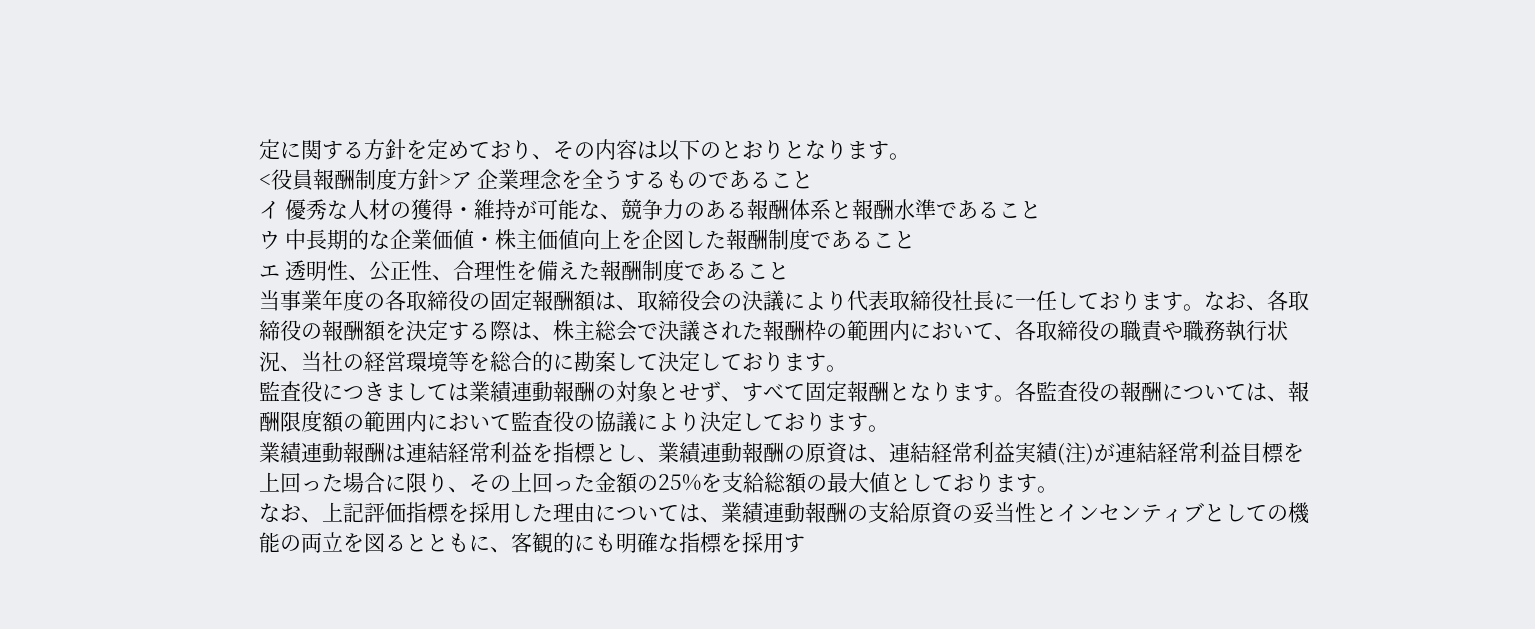定に関する方針を定めており、その内容は以下のとおりとなります。
<役員報酬制度方針>ア 企業理念を全うするものであること
イ 優秀な人材の獲得・維持が可能な、競争力のある報酬体系と報酬水準であること
ウ 中長期的な企業価値・株主価値向上を企図した報酬制度であること
エ 透明性、公正性、合理性を備えた報酬制度であること
当事業年度の各取締役の固定報酬額は、取締役会の決議により代表取締役社長に一任しております。なお、各取締役の報酬額を決定する際は、株主総会で決議された報酬枠の範囲内において、各取締役の職責や職務執行状況、当社の経営環境等を総合的に勘案して決定しております。
監査役につきましては業績連動報酬の対象とせず、すべて固定報酬となります。各監査役の報酬については、報酬限度額の範囲内において監査役の協議により決定しております。
業績連動報酬は連結経常利益を指標とし、業績連動報酬の原資は、連結経常利益実績(注)が連結経常利益目標を上回った場合に限り、その上回った金額の25%を支給総額の最大値としております。
なお、上記評価指標を採用した理由については、業績連動報酬の支給原資の妥当性とインセンティブとしての機能の両立を図るとともに、客観的にも明確な指標を採用す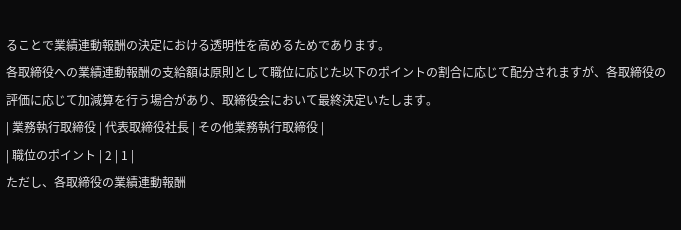ることで業績連動報酬の決定における透明性を高めるためであります。
各取締役への業績連動報酬の支給額は原則として職位に応じた以下のポイントの割合に応じて配分されますが、各取締役の評価に応じて加減算を行う場合があり、取締役会において最終決定いたします。
| 業務執行取締役 | 代表取締役社長 | その他業務執行取締役 |
| 職位のポイント | 2 | 1 |
ただし、各取締役の業績連動報酬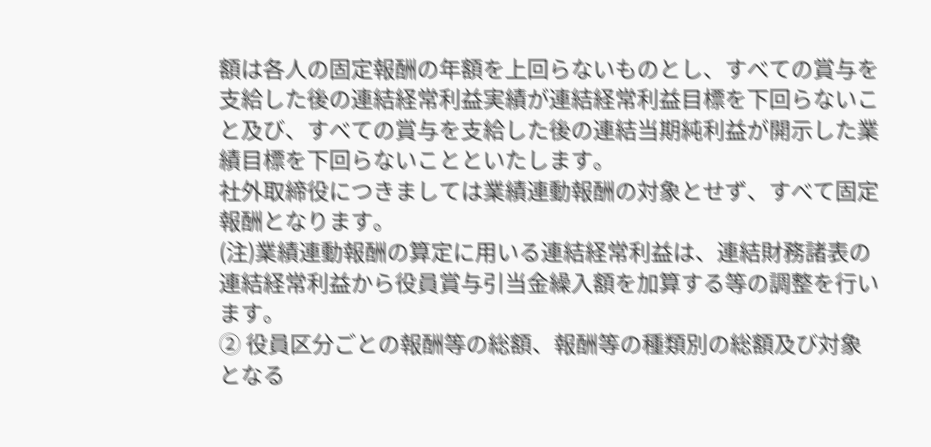額は各人の固定報酬の年額を上回らないものとし、すべての賞与を支給した後の連結経常利益実績が連結経常利益目標を下回らないこと及び、すべての賞与を支給した後の連結当期純利益が開示した業績目標を下回らないことといたします。
社外取締役につきましては業績連動報酬の対象とせず、すべて固定報酬となります。
(注)業績連動報酬の算定に用いる連結経常利益は、連結財務諸表の連結経常利益から役員賞与引当金繰入額を加算する等の調整を行います。
② 役員区分ごとの報酬等の総額、報酬等の種類別の総額及び対象となる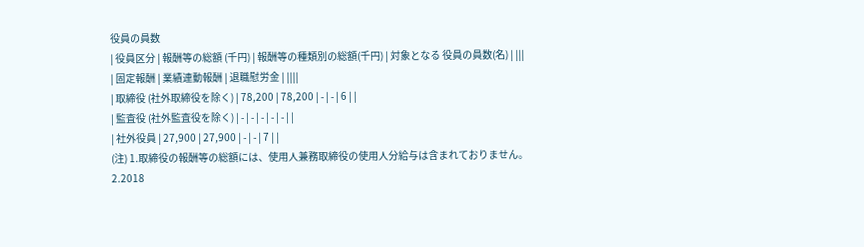役員の員数
| 役員区分 | 報酬等の総額 (千円) | 報酬等の種類別の総額(千円) | 対象となる 役員の員数(名) | |||
| 固定報酬 | 業績連動報酬 | 退職慰労金 | ||||
| 取締役 (社外取締役を除く) | 78,200 | 78,200 | - | - | 6 | |
| 監査役 (社外監査役を除く) | - | - | - | - | - | |
| 社外役員 | 27,900 | 27,900 | - | - | 7 | |
(注) 1.取締役の報酬等の総額には、使用人兼務取締役の使用人分給与は含まれておりません。
2.2018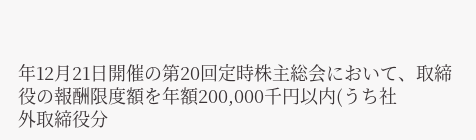年12月21日開催の第20回定時株主総会において、取締役の報酬限度額を年額200,000千円以内(うち社
外取締役分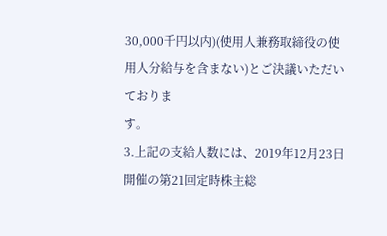30,000千円以内)(使用人兼務取締役の使用人分給与を含まない)とご決議いただいておりま
す。
3.上記の支給人数には、2019年12月23日開催の第21回定時株主総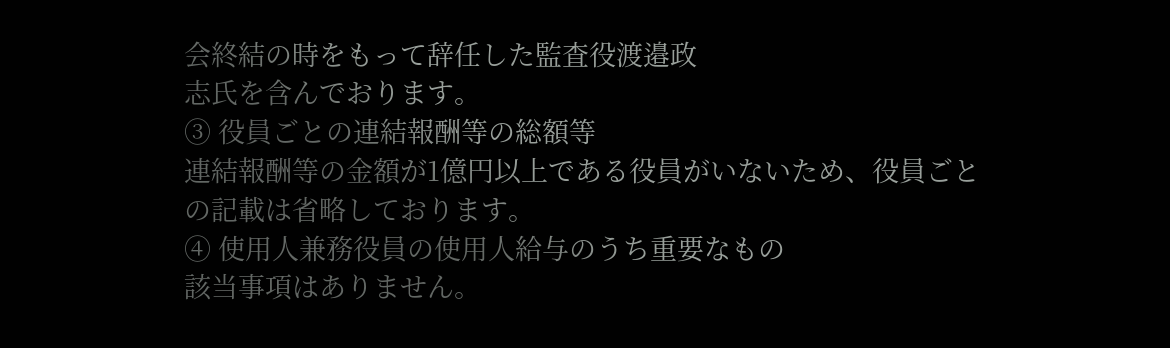会終結の時をもって辞任した監査役渡邉政
志氏を含んでおります。
③ 役員ごとの連結報酬等の総額等
連結報酬等の金額が1億円以上である役員がいないため、役員ごとの記載は省略しております。
④ 使用人兼務役員の使用人給与のうち重要なもの
該当事項はありません。